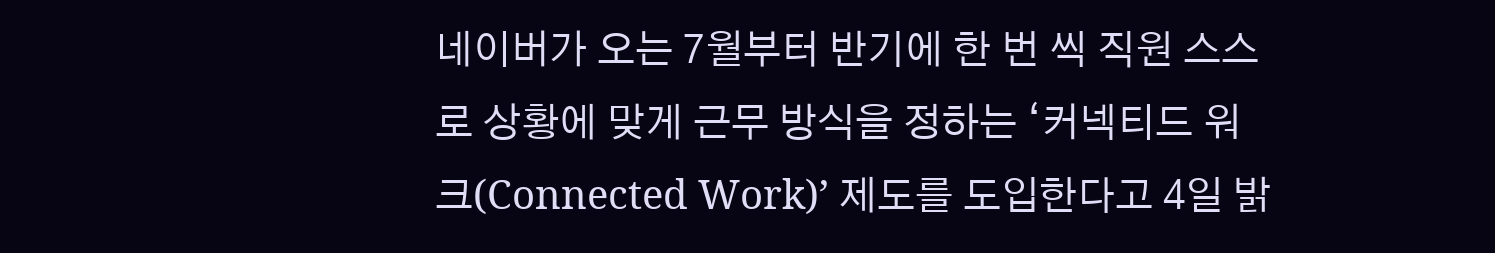네이버가 오는 7월부터 반기에 한 번 씩 직원 스스로 상황에 맞게 근무 방식을 정하는 ‘커넥티드 워크(Connected Work)’ 제도를 도입한다고 4일 밝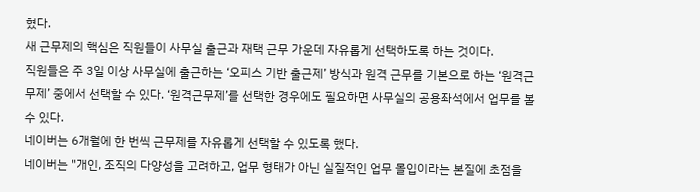혔다.
새 근무제의 핵심은 직원들이 사무실 출근과 재택 근무 가운데 자유롭게 선택하도록 하는 것이다.
직원들은 주 3일 이상 사무실에 출근하는 ‘오피스 기반 출근제’ 방식과 원격 근무를 기본으로 하는 ‘원격근무제’ 중에서 선택할 수 있다. ‘원격근무제’를 선택한 경우에도 필요하면 사무실의 공용좌석에서 업무를 볼 수 있다.
네이버는 6개월에 한 번씩 근무제를 자유롭게 선택할 수 있도록 했다.
네이버는 "개인, 조직의 다양성을 고려하고, 업무 형태가 아닌 실질적인 업무 몰입이라는 본질에 초점을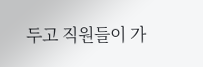두고 직원들이 가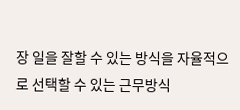장 일을 잘할 수 있는 방식을 자율적으로 선택할 수 있는 근무방식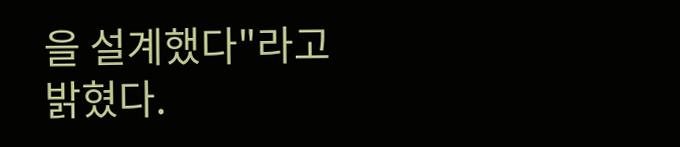을 설계했다"라고 밝혔다.